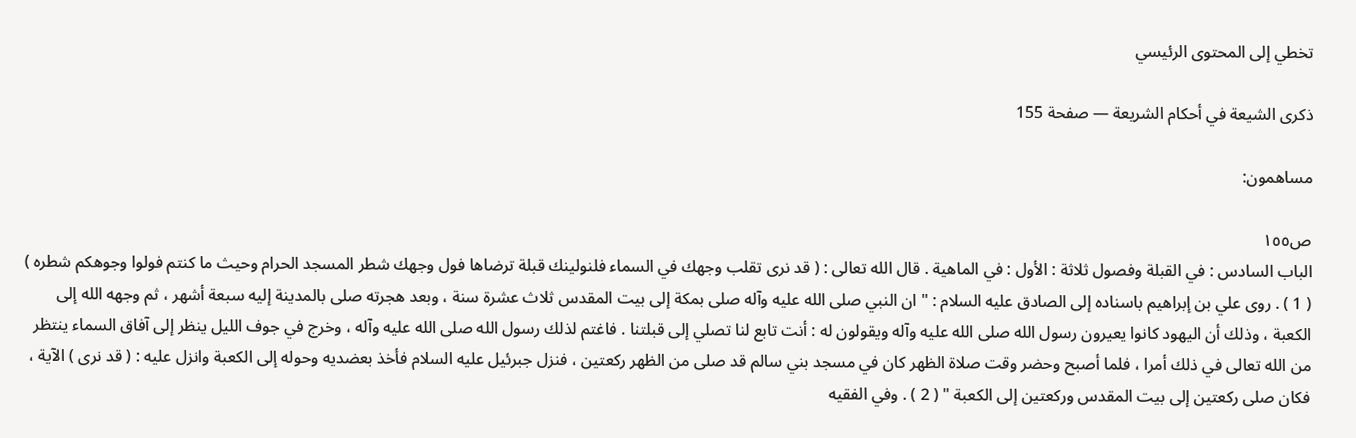تخطي إلى المحتوى الرئيسي

ذكرى الشيعة في أحكام الشريعة — صفحة 155

مساهمون:

ص١٥٥
الباب السادس : في القبلة وفصول ثلاثة : الأول : في الماهية . قال الله تعالى : ( قد نرى تقلب وجهك في السماء فلنولينك قبلة ترضاها فول وجهك شطر المسجد الحرام وحيث ما كنتم فولوا وجوهكم شطره ) ( 1 ) . روى علي بن إبراهيم باسناده إلى الصادق عليه السلام : " ان النبي صلى الله عليه وآله صلى بمكة إلى بيت المقدس ثلاث عشرة سنة ، وبعد هجرته صلى بالمدينة إليه سبعة أشهر ، ثم وجهه الله إلى الكعبة ، وذلك أن اليهود كانوا يعيرون رسول الله صلى الله عليه وآله ويقولون له : أنت تابع لنا تصلي إلى قبلتنا . فاغتم لذلك رسول الله صلى الله عليه وآله ، وخرج في جوف الليل ينظر إلى آفاق السماء ينتظر من الله تعالى في ذلك أمرا ، فلما أصبح وحضر وقت صلاة الظهر كان في مسجد بني سالم قد صلى من الظهر ركعتين ، فنزل جبرئيل عليه السلام فأخذ بعضديه وحوله إلى الكعبة وانزل عليه : ( قد نرى ) الآية ، فكان صلى ركعتين إلى بيت المقدس وركعتين إلى الكعبة " ( 2 ) . وفي الفقيه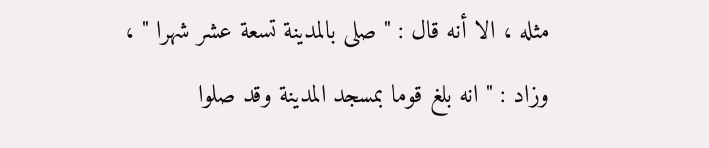مثله ، الا أنه قال : " صلى بالمدينة تسعة عشر شهرا " ، وزاد : " انه بلغ قوما بمسجد المدينة وقد صلوا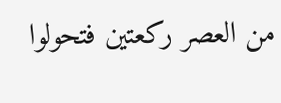من العصر ركعتين فتحولوا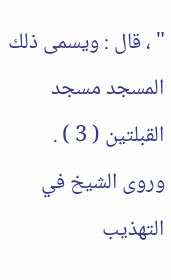" ، قال : ويسمى ذلك المسجد مسجد القبلتين ( 3 ) . وروى الشيخ في التهذيب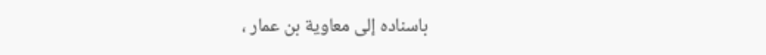باسناده إلى معاوية بن عمار ،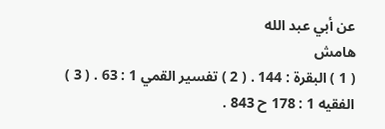عن أبي عبد الله
هامش
( 1 ) البقرة : 144 . ( 2 ) تفسير القمي 1 : 63 . ( 3 ) الفقيه 1 : 178 ح 843 .